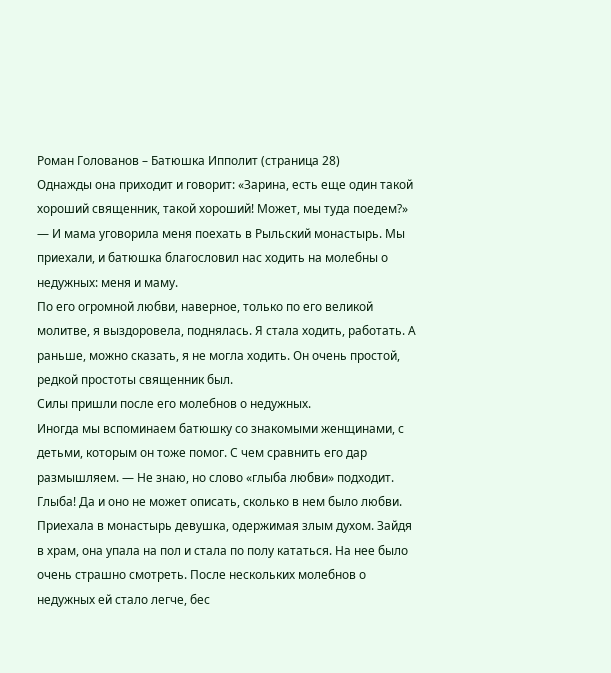Роман Голованов – Батюшка Ипполит (страница 28)
Однажды она приходит и говорит: «Зарина, есть еще один такой хороший священник, такой хороший! Может, мы туда поедем?» — И мама уговорила меня поехать в Рыльский монастырь. Мы приехали, и батюшка благословил нас ходить на молебны о недужных: меня и маму.
По его огромной любви, наверное, только по его великой молитве, я выздоровела, поднялась. Я стала ходить, работать. А раньше, можно сказать, я не могла ходить. Он очень простой, редкой простоты священник был.
Силы пришли после его молебнов о недужных.
Иногда мы вспоминаем батюшку со знакомыми женщинами, с детьми, которым он тоже помог. С чем сравнить его дар размышляем. — Не знаю, но слово «глыба любви» подходит. Глыба! Да и оно не может описать, сколько в нем было любви.
Приехала в монастырь девушка, одержимая злым духом. Зайдя в храм, она упала на пол и стала по полу кататься. На нее было очень страшно смотреть. После нескольких молебнов о недужных ей стало легче, бес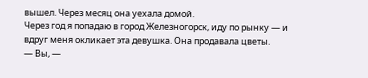вышел. Через месяц она уехала домой.
Через год я попадаю в город Железногорск, иду по рынку — и вдруг меня окликает эта девушка. Она продавала цветы.
— Вы, —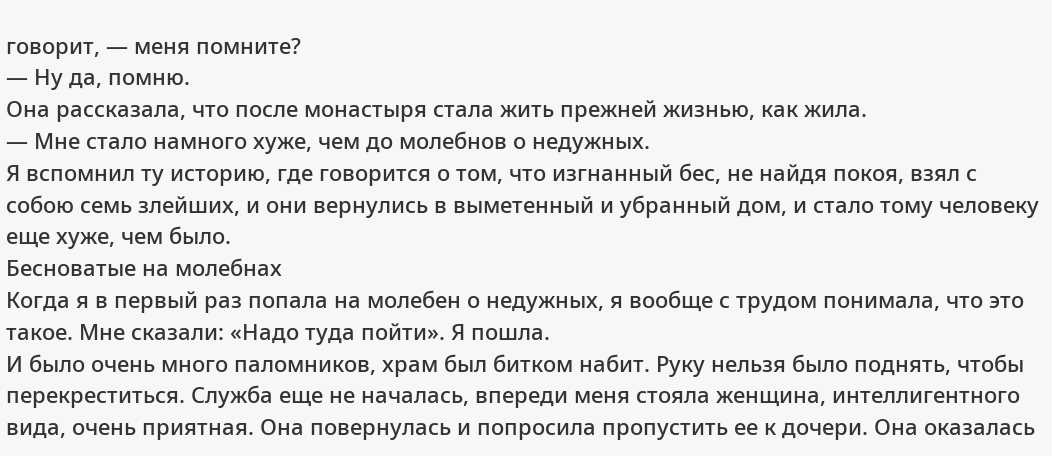говорит, — меня помните?
— Ну да, помню.
Она рассказала, что после монастыря стала жить прежней жизнью, как жила.
— Мне стало намного хуже, чем до молебнов о недужных.
Я вспомнил ту историю, где говорится о том, что изгнанный бес, не найдя покоя, взял с собою семь злейших, и они вернулись в выметенный и убранный дом, и стало тому человеку еще хуже, чем было.
Бесноватые на молебнах
Когда я в первый раз попала на молебен о недужных, я вообще с трудом понимала, что это такое. Мне сказали: «Надо туда пойти». Я пошла.
И было очень много паломников, храм был битком набит. Руку нельзя было поднять, чтобы перекреститься. Служба еще не началась, впереди меня стояла женщина, интеллигентного вида, очень приятная. Она повернулась и попросила пропустить ее к дочери. Она оказалась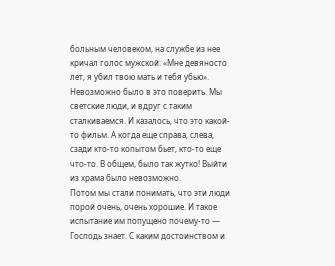больным человеком, на службе из нее кричал голос мужской: «Мне девяносто лет, я убил твою мать и тебя убью».
Невозможно было в это поверить. Мы светские люди, и вдруг с таким сталкиваемся. И казалось, что это какой-то фильм. А когда еще справа, слева, сзади кто-то копытом бьет, кто-то еще что-то. В общем, было так жутко! Выйти из храма было невозможно.
Потом мы стали понимать, что эти люди порой очень, очень хорошие. И такое испытание им попущено почему-то — Господь знает. С каким достоинством и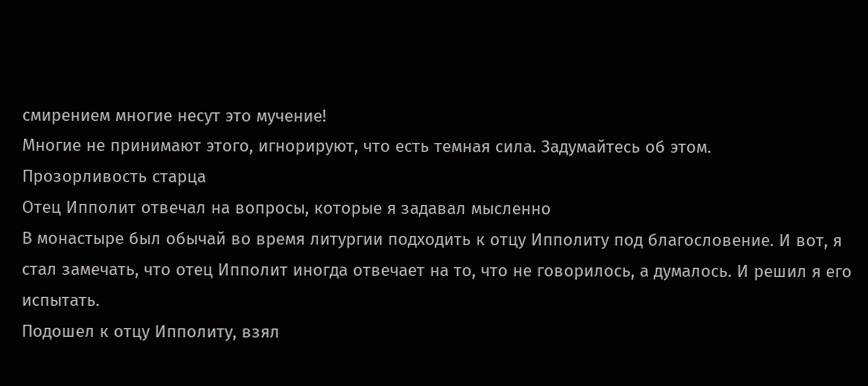смирением многие несут это мучение!
Многие не принимают этого, игнорируют, что есть темная сила. Задумайтесь об этом.
Прозорливость старца
Отец Ипполит отвечал на вопросы, которые я задавал мысленно
В монастыре был обычай во время литургии подходить к отцу Ипполиту под благословение. И вот, я стал замечать, что отец Ипполит иногда отвечает на то, что не говорилось, а думалось. И решил я его испытать.
Подошел к отцу Ипполиту, взял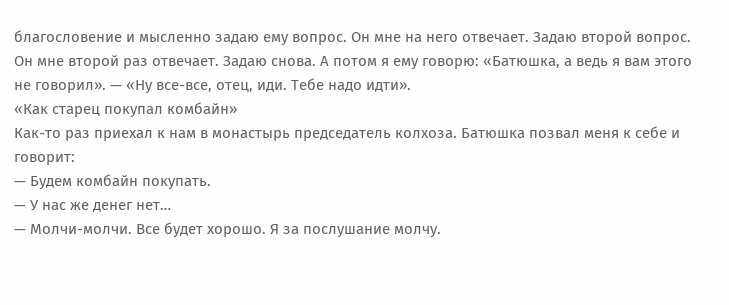благословение и мысленно задаю ему вопрос. Он мне на него отвечает. Задаю второй вопрос. Он мне второй раз отвечает. Задаю снова. А потом я ему говорю: «Батюшка, а ведь я вам этого не говорил». — «Ну все-все, отец, иди. Тебе надо идти».
«Как старец покупал комбайн»
Как-то раз приехал к нам в монастырь председатель колхоза. Батюшка позвал меня к себе и говорит:
— Будем комбайн покупать.
— У нас же денег нет…
— Молчи-молчи. Все будет хорошо. Я за послушание молчу.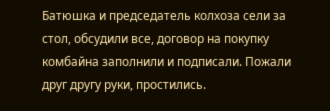Батюшка и председатель колхоза сели за стол, обсудили все, договор на покупку комбайна заполнили и подписали. Пожали друг другу руки, простились.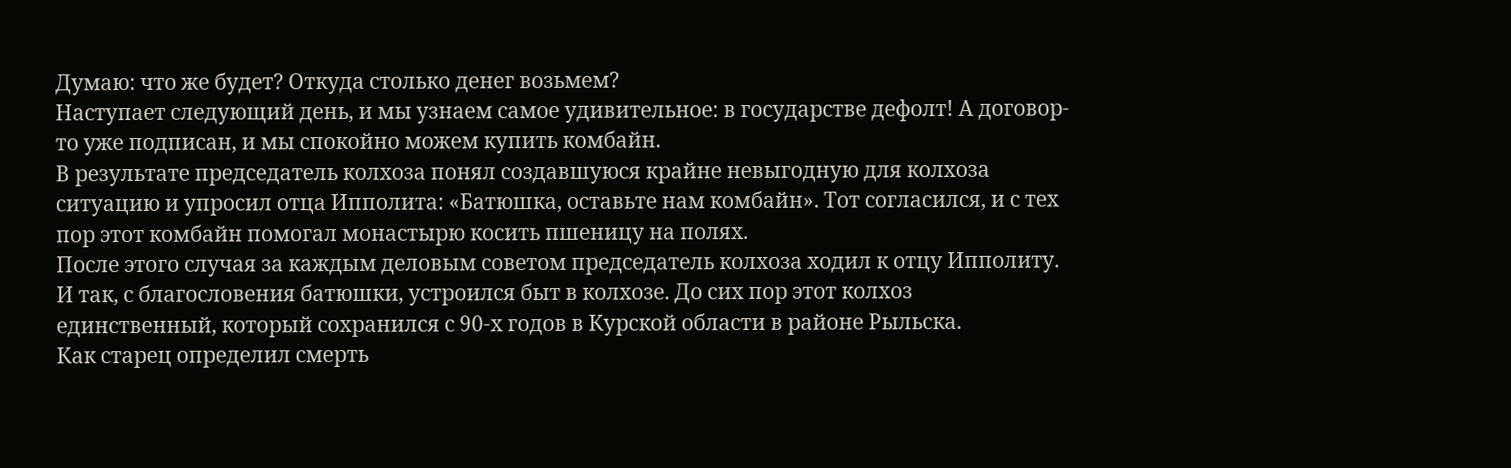Думаю: что же будет? Откуда столько денег возьмем?
Наступает следующий день, и мы узнаем самое удивительное: в государстве дефолт! А договор-то уже подписан, и мы спокойно можем купить комбайн.
В результате председатель колхоза понял создавшуюся крайне невыгодную для колхоза ситуацию и упросил отца Ипполита: «Батюшка, оставьте нам комбайн». Тот согласился, и с тех пор этот комбайн помогал монастырю косить пшеницу на полях.
После этого случая за каждым деловым советом председатель колхоза ходил к отцу Ипполиту. И так, с благословения батюшки, устроился быт в колхозе. До сих пор этот колхоз единственный, который сохранился с 90-х годов в Курской области в районе Рыльска.
Как старец определил смерть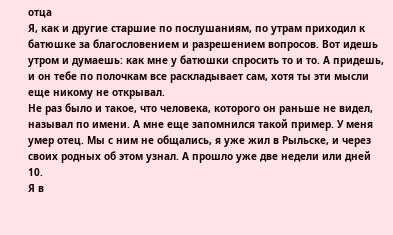отца
Я, как и другие старшие по послушаниям, по утрам приходил к батюшке за благословением и разрешением вопросов. Вот идешь утром и думаешь: как мне у батюшки спросить то и то. А придешь, и он тебе по полочкам все раскладывает сам, хотя ты эти мысли еще никому не открывал.
Не раз было и такое, что человека, которого он раньше не видел, называл по имени. А мне еще запомнился такой пример. У меня умер отец. Мы с ним не общались, я уже жил в Рыльске, и через своих родных об этом узнал. А прошло уже две недели или дней 10.
Я в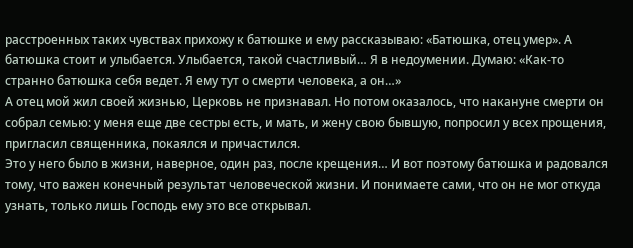расстроенных таких чувствах прихожу к батюшке и ему рассказываю: «Батюшка, отец умер». А батюшка стоит и улыбается. Улыбается, такой счастливый… Я в недоумении. Думаю: «Как-то странно батюшка себя ведет. Я ему тут о смерти человека, а он…»
А отец мой жил своей жизнью, Церковь не признавал. Но потом оказалось, что накануне смерти он собрал семью: у меня еще две сестры есть, и мать, и жену свою бывшую, попросил у всех прощения, пригласил священника, покаялся и причастился.
Это у него было в жизни, наверное, один раз, после крещения… И вот поэтому батюшка и радовался тому, что важен конечный результат человеческой жизни. И понимаете сами, что он не мог откуда узнать, только лишь Господь ему это все открывал.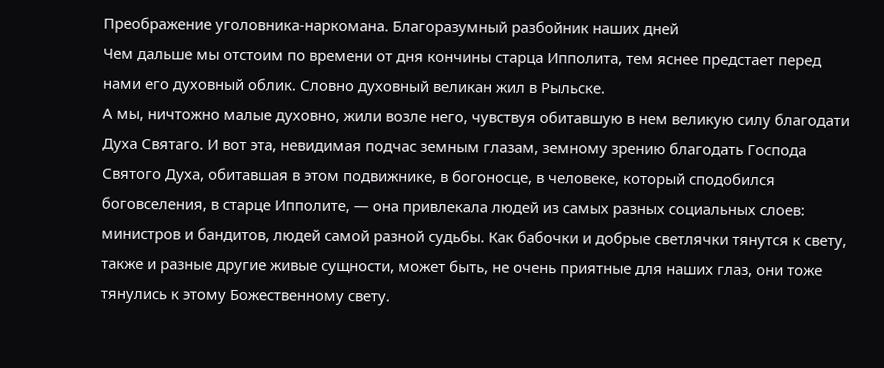Преображение уголовника-наркомана. Благоразумный разбойник наших дней
Чем дальше мы отстоим по времени от дня кончины старца Ипполита, тем яснее предстает перед нами его духовный облик. Словно духовный великан жил в Рыльске.
А мы, ничтожно малые духовно, жили возле него, чувствуя обитавшую в нем великую силу благодати Духа Святаго. И вот эта, невидимая подчас земным глазам, земному зрению благодать Господа Святого Духа, обитавшая в этом подвижнике, в богоносце, в человеке, который сподобился боговселения, в старце Ипполите, — она привлекала людей из самых разных социальных слоев: министров и бандитов, людей самой разной судьбы. Как бабочки и добрые светлячки тянутся к свету, также и разные другие живые сущности, может быть, не очень приятные для наших глаз, они тоже тянулись к этому Божественному свету.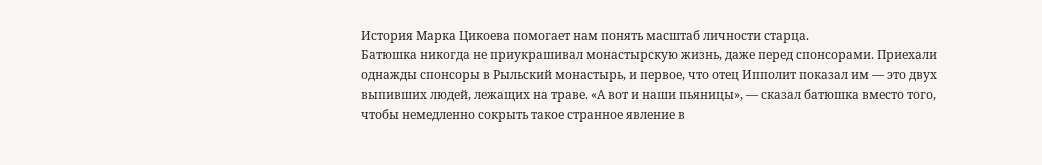История Марка Цикоева помогает нам понять масштаб личности старца.
Батюшка никогда не приукрашивал монастырскую жизнь, даже перед спонсорами. Приехали однажды спонсоры в Рыльский монастырь, и первое, что отец Ипполит показал им — это двух выпивших людей, лежащих на траве. «А вот и наши пьяницы», — сказал батюшка вместо того, чтобы немедленно сокрыть такое странное явление в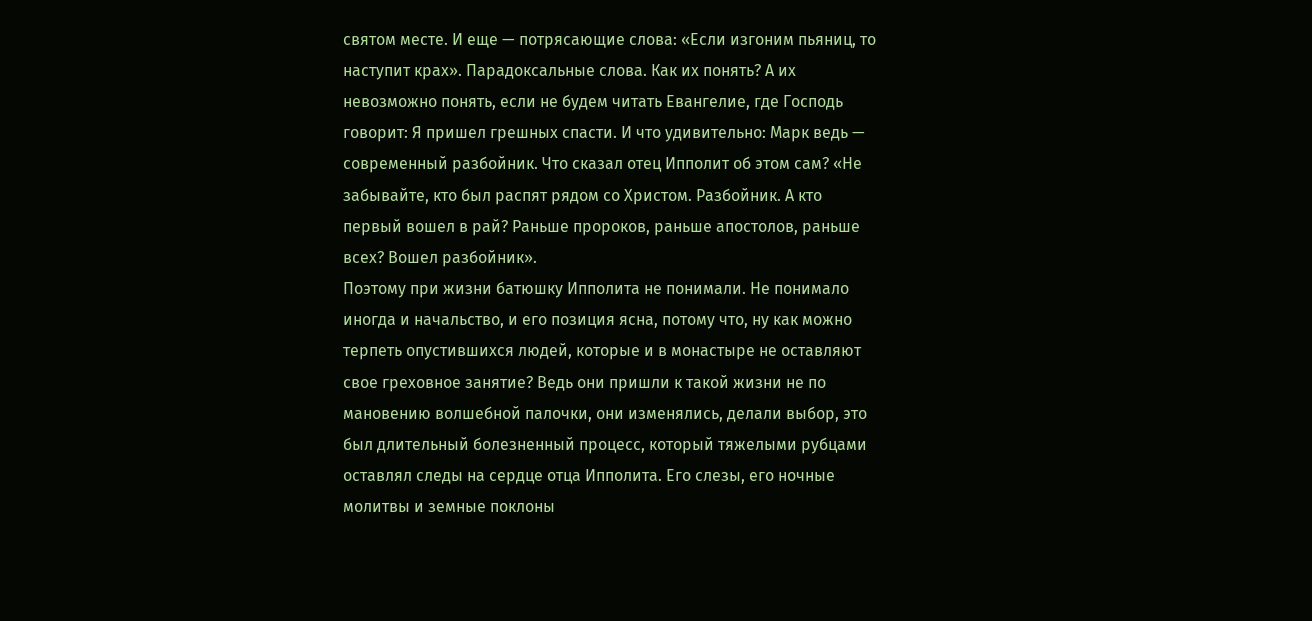святом месте. И еще — потрясающие слова: «Если изгоним пьяниц, то наступит крах». Парадоксальные слова. Как их понять? А их невозможно понять, если не будем читать Евангелие, где Господь говорит: Я пришел грешных спасти. И что удивительно: Марк ведь — современный разбойник. Что сказал отец Ипполит об этом сам? «Не забывайте, кто был распят рядом со Христом. Разбойник. А кто первый вошел в рай? Раньше пророков, раньше апостолов, раньше всех? Вошел разбойник».
Поэтому при жизни батюшку Ипполита не понимали. Не понимало иногда и начальство, и его позиция ясна, потому что, ну как можно терпеть опустившихся людей, которые и в монастыре не оставляют свое греховное занятие? Ведь они пришли к такой жизни не по мановению волшебной палочки, они изменялись, делали выбор, это был длительный болезненный процесс, который тяжелыми рубцами оставлял следы на сердце отца Ипполита. Его слезы, его ночные молитвы и земные поклоны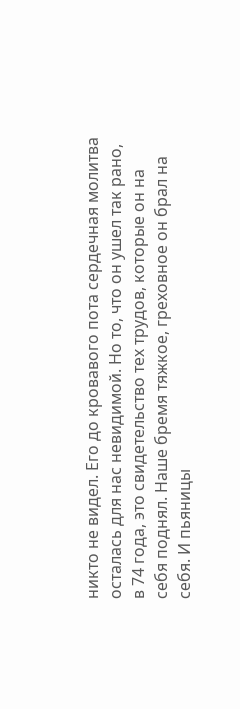никто не видел. Его до кровавого пота сердечная молитва осталась для нас невидимой. Но то, что он ушел так рано, в 74 года, это свидетельство тех трудов, которые он на себя поднял. Наше бремя тяжкое, греховное он брал на себя. И пьяницы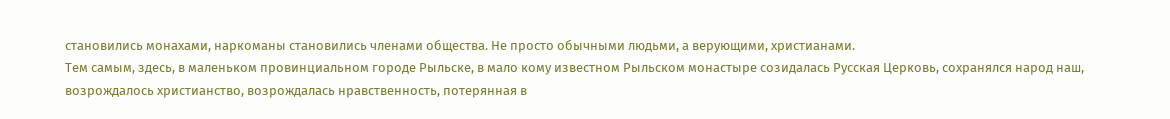становились монахами, наркоманы становились членами общества. Не просто обычными людьми, а верующими, христианами.
Тем самым, здесь, в маленьком провинциальном городе Рыльске, в мало кому известном Рыльском монастыре созидалась Русская Церковь, сохранялся народ наш, возрождалось христианство, возрождалась нравственность, потерянная в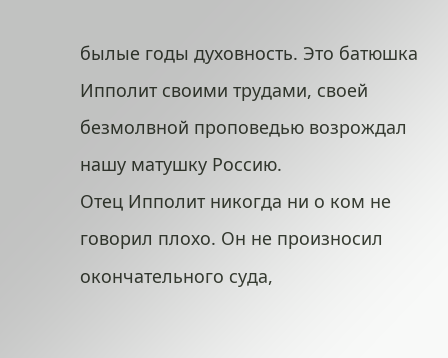былые годы духовность. Это батюшка Ипполит своими трудами, своей безмолвной проповедью возрождал нашу матушку Россию.
Отец Ипполит никогда ни о ком не говорил плохо. Он не произносил окончательного суда,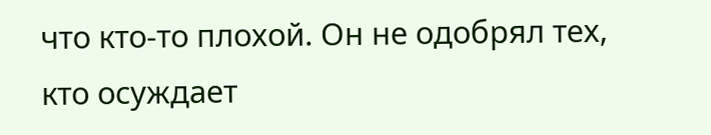что кто-то плохой. Он не одобрял тех, кто осуждает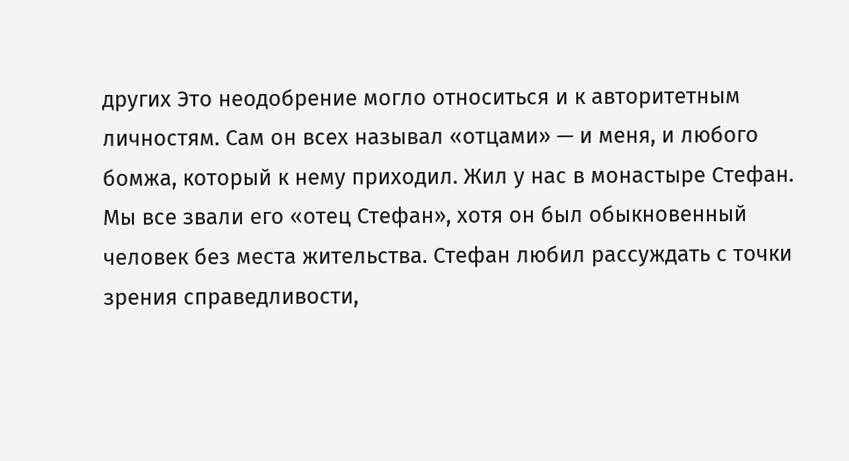других Это неодобрение могло относиться и к авторитетным личностям. Сам он всех называл «отцами» — и меня, и любого бомжа, который к нему приходил. Жил у нас в монастыре Стефан. Мы все звали его «отец Стефан», хотя он был обыкновенный человек без места жительства. Стефан любил рассуждать с точки зрения справедливости,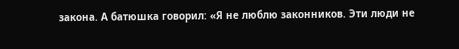закона. А батюшка говорил: «Я не люблю законников. Эти люди не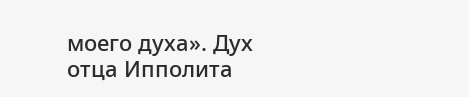моего духа». Дух отца Ипполита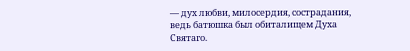— дух любви, милосердия, сострадания, ведь батюшка был обиталищем Духа Святаго.